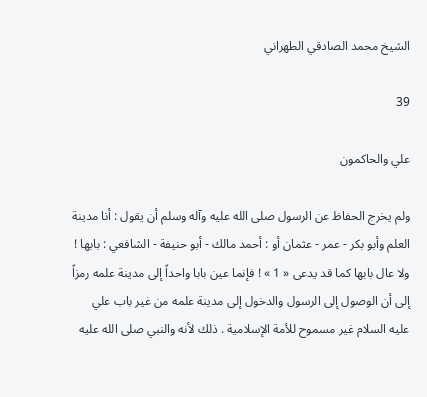الشيخ محمد الصادقي الطهراني

39

علي والحاكمون

ولم يخرج الحفاظ عن الرسول صلى الله عليه وآله وسلم أن يقول : أنا مدينة العلم وأبو بكر - عمر - عثمان أو : أحمد مالك - أبو حنيفة - الشافعي : بابها ! ولا عال بابها كما قد يدعى « 1 » ! فإنما عين بابا واحداً إلى مدينة علمه رمزاً إلى أن الوصول إلى الرسول والدخول إلى مدينة علمه من غير باب علي عليه السلام غير مسموح للأمة الإسلامية . ذلك لأنه والنبي صلى الله عليه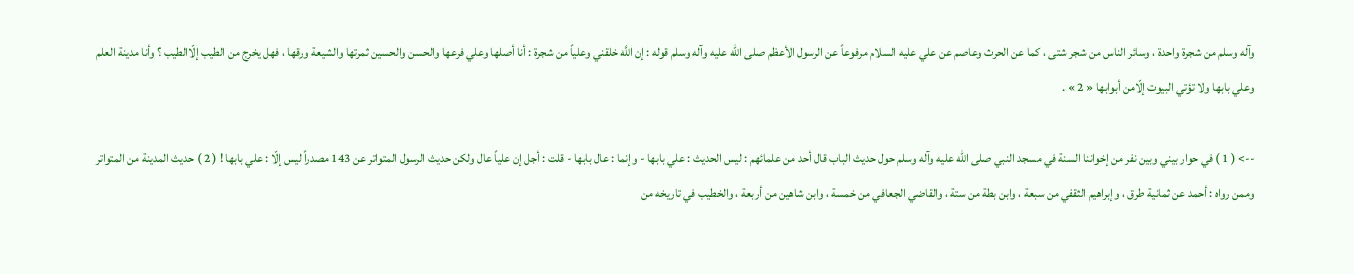وآله وسلم من شجرة واحدة ، وسائر الناس من شجر شتى ، كما عن الحرث وعاصم عن علي عليه السلام مرفوعاً عن الرسول الأعظم صلى الله عليه وآله وسلم قوله : إن اللَّه خلقني وعلياً من شجرة : أنا أصلها وعلي فرعها والحسن والحسين ثمرتها والشيعة ورقها ، فهل يخرج من الطيب إلّاالطيب ؟ وأنا مدينة العلم وعلي بابها ولا تؤتي البيوت إلّامن أبوابها « 2 » .

--> ( 1 ) في حوار بيني وبين نفر من إخواننا السنة في مسجد النبي صلى الله عليه وآله وسلم حول حديث الباب قال أحد من علمائهم : ليس الحديث : علي بابها - وإنما : عال بابها - قلت : أجل إن علياً عال ولكن حديث الرسول المتواتر عن 143 مصدراً ليس إلّا : علي بابها ! ( 2 ) حديث المدينة من المتواتر وممن رواه : أحمد عن ثمانية طرق ، وإبراهيم الثقفي من سبعة ، وابن بطة من ستة ، والقاضي الجعافي من خمسة ، وابن شاهين من أربعة ، والخطيب في تاريخه من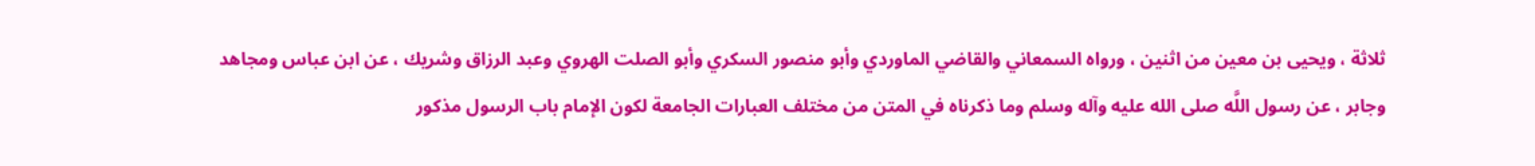ثلاثة ، ويحيى بن معين من اثنين ، ورواه السمعاني والقاضي الماوردي وأبو منصور السكري وأبو الصلت الهروي وعبد الرزاق وشريك ، عن ابن عباس ومجاهد وجابر ، عن رسول اللَّه صلى الله عليه وآله وسلم وما ذكرناه في المتن من مختلف العبارات الجامعة لكون الإمام باب الرسول مذكور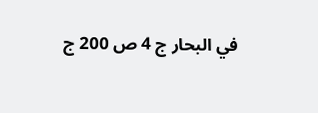في البحار ج 4 ص 200 ج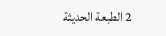2 الطبعة الحديثة